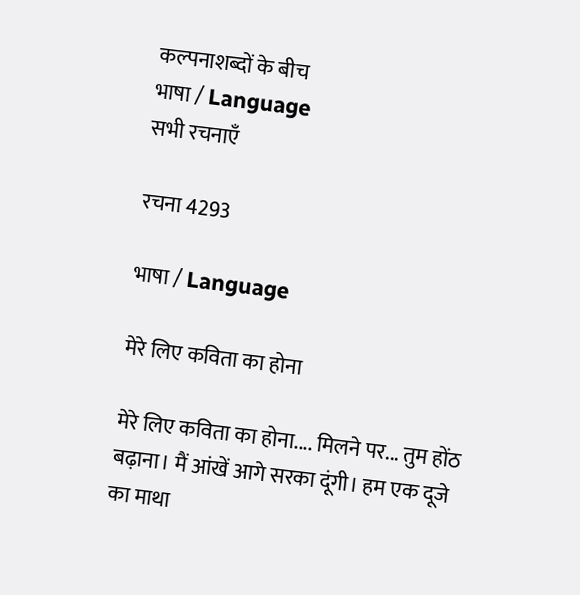कल्पनाशब्दों के बीच
भाषा / Language
सभी रचनाएँ

रचना 4293

भाषा / Language

मेरे लिए कविता का होना

मेरे लिए कविता का होना.... मिलने पर... तुम होंठ बढ़ाना। मैं आंखें आगे सरका दूंगी। हम एक दूजे का माथा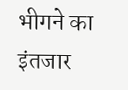भीगने का इंतजार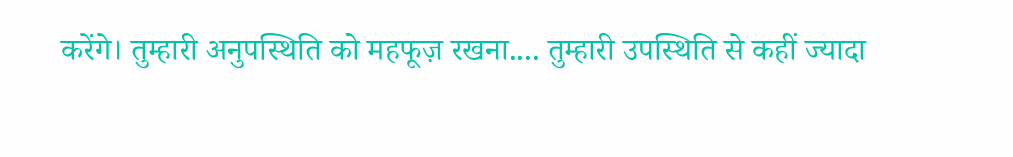करेंगे। तुम्हारी अनुपस्थिति को महफूज़ रखना.... तुम्हारी उपस्थिति से कहीं ज्यादा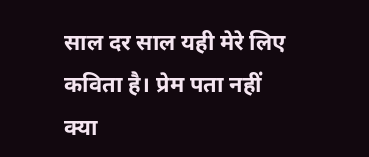साल दर साल यही मेरे लिए कविता है। प्रेम पता नहीं क्या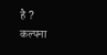है ?
कल्पना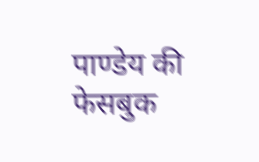पाण्डेय की फेसबुक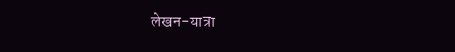लेखन-यात्रा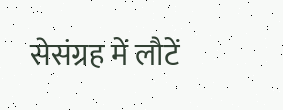सेसंग्रह में लौटें